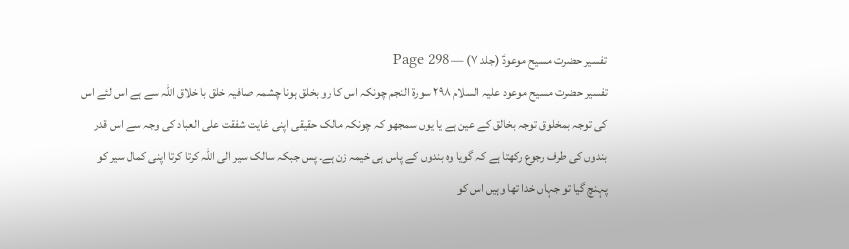تفسیر حضرت مسیح موعودؑ (جلد ۷) — Page 298
تفسیر حضرت مسیح موعود علیہ السلام ۲۹۸ سورة النجم چونکہ اس کا رو بخلق ہونا چشمہ صافیہ خلق با خلاق اللہ سے ہے اس لئے اس کی توجہ بمخلوق توجہ بخالق کے عین ہے یا یوں سمجھو کہ چونکہ مالک حقیقی اپنی غایت شفقت علی العباد کی وجہ سے اس قدر بندوں کی طرف رجوع رکھتا ہے کہ گویا وہ بندوں کے پاس ہی خیمہ زن ہے۔ پس جبکہ سالک سیر الی اللہ کرتا کرتا اپنی کمال سیر کو پہنچ گیا تو جہاں خدا تھا وہیں اس کو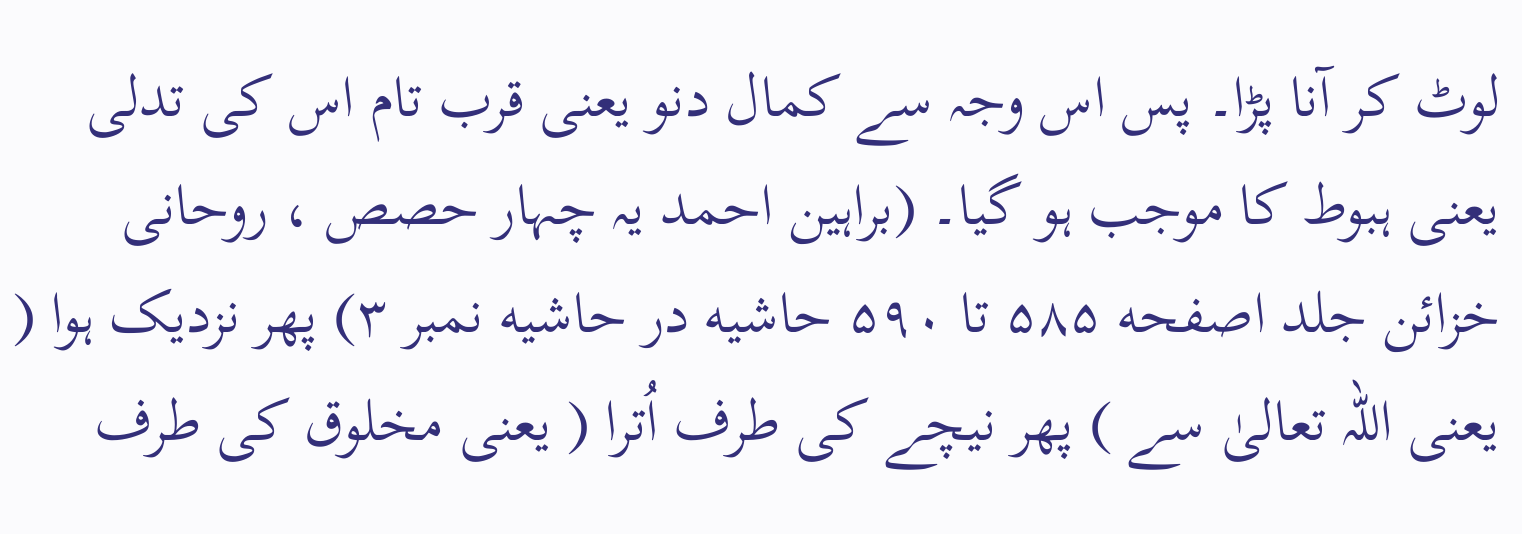لوٹ کر آنا پڑا۔ پس اس وجہ سے کمال دنو یعنی قرب تام اس کی تدلی یعنی ہبوط کا موجب ہو گیا۔ (براہین احمد یہ چہار حصص ، روحانی خزائن جلد اصفحه ۵۸۵ تا ۵۹۰ حاشیه در حاشیه نمبر ۳) پھر نزدیک ہوا ( یعنی اللہ تعالیٰ سے ) پھر نیچے کی طرف اُترا ( یعنی مخلوق کی طرف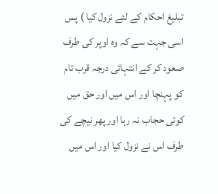تبلیغ احکام کے لئے نزول کیا ) پس اسی جہت سے کہ وہ اوپر کی طرف صعود کر کے انتہائی درجہ قرب تام کو پہنچا اور اس میں اور حق میں کوئی حجاب نہ رہا اور پھر نیچے کی طرف اس نے نزول کیا اور اس میں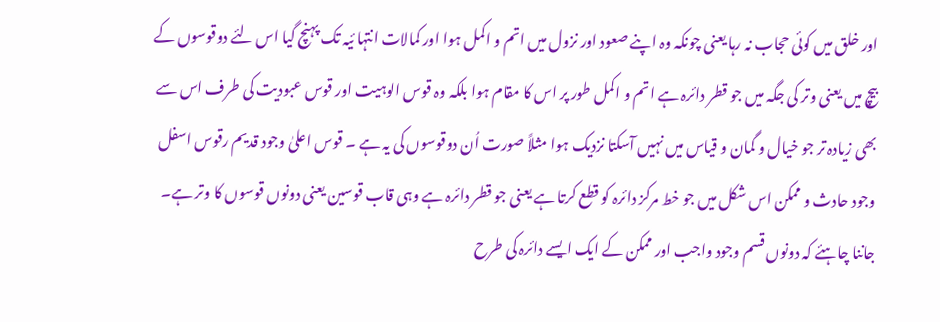اور خلق میں کوئی حجاب نہ رہا یعنی چونکہ وہ اپنے صعود اور نزول میں اتم و اکمل ہوا اور کمالات انتہا ئیہ تک پہنچ گیا اس لئے دوقوسوں کے بیچ میں یعنی وتر کی جگہ میں جو قطر دائرہ ہے اتم و اکمل طور پر اس کا مقام ہوا بلکہ وہ قوس الوہیت اور قوس عبودیت کی طرف اس سے بھی زیادہ تر جو خیال و گمان و قیاس میں نہیں آسکتا نزدیک ہوا مثلاً صورت اُن دوقوسوں کی یہ ہے ۔ قوس اعلیٰ وجود قدیم رقوس اسفل وجود حادث و ممکن اس شکل میں جو خط مرکز دائرہ کو قطع کرتا ہے یعنی جو قطر دائرہ ہے وہی قاب قوسین یعنی دونوں قوسوں کا وتر ہے۔ جاننا چاہئے کہ دونوں قسم وجود واجب اور ممکن کے ایک ایسے دائرہ کی طرح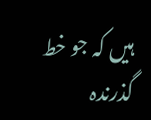ہیں کہ جو خط گذرندہ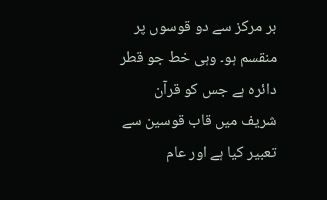بر مرکز سے دو قوسوں پر منقسم ہو۔ وہی خط جو قطر دائرہ ہے جس کو قرآن شریف میں قاب قوسین سے تعبیر کیا ہے اور عام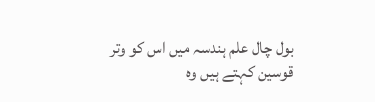بول چال علم ہندسہ میں اس کو وتر قوسین کہتے ہیں وہ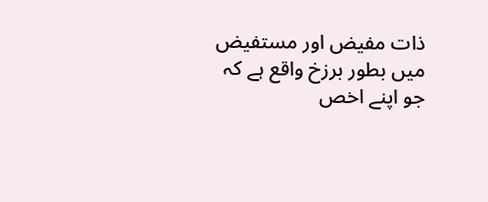ذات مفیض اور مستفیض میں بطور برزخ واقع ہے کہ جو اپنے اخص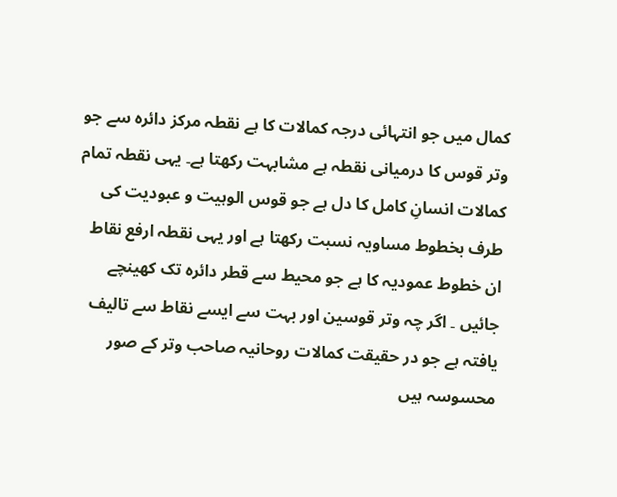کمال میں جو انتہائی درجہ کمالات کا ہے نقطہ مرکز دائرہ سے جو وتر قوس کا درمیانی نقطہ ہے مشابہت رکھتا ہے۔ یہی نقطہ تمام کمالات انسانِ کامل کا دل ہے جو قوس الوہیت و عبودیت کی طرف بخطوط مساویہ نسبت رکھتا ہے اور یہی نقطہ ارفع نقاط ان خطوط عمودیہ کا ہے جو محیط سے قطر دائرہ تک کھینچے جائیں ۔ اگر چہ وتر قوسین اور بہت سے ایسے نقاط سے تالیف یافتہ ہے جو در حقیقت کمالات روحانیہ صاحب وتر کے صور محسوسہ ہیں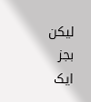لیکن بجز ایک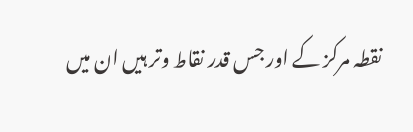نقطہ مرکز کے اور جس قدر نقاط وتر ہیں ان میں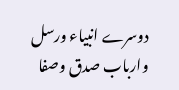دوسرے انبیاء ورسل وارباب صدق وصفا